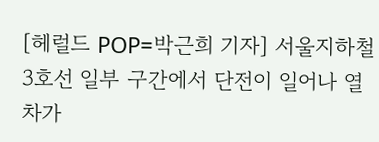[헤럴드 POP=박근희 기자] 서울지하철 3호선 일부 구간에서 단전이 일어나 열차가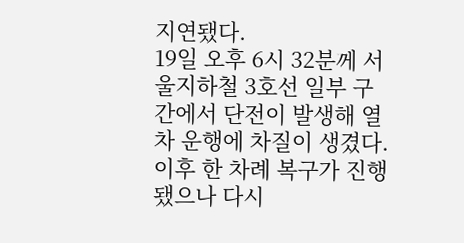지연됐다.
19일 오후 6시 32분께 서울지하철 3호선 일부 구간에서 단전이 발생해 열차 운행에 차질이 생겼다. 이후 한 차례 복구가 진행됐으나 다시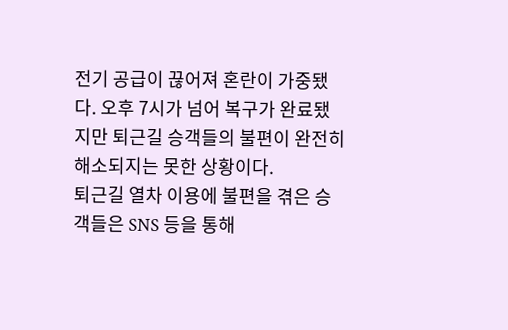전기 공급이 끊어져 혼란이 가중됐다. 오후 7시가 넘어 복구가 완료됐지만 퇴근길 승객들의 불편이 완전히 해소되지는 못한 상황이다.
퇴근길 열차 이용에 불편을 겪은 승객들은 SNS 등을 통해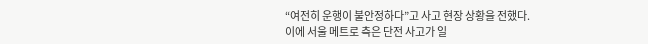“여전히 운행이 불안정하다”고 사고 현장 상황을 전했다.
이에 서울 메트로 측은 단전 사고가 일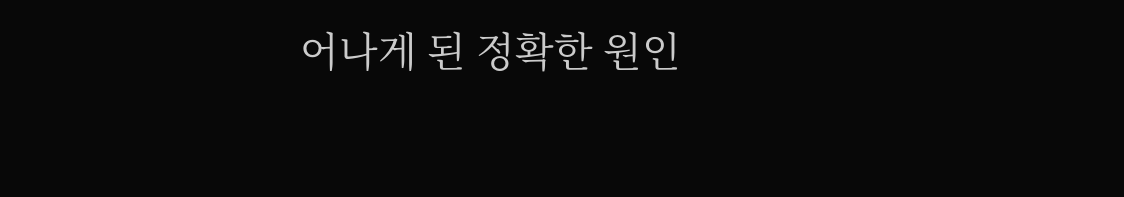어나게 된 정확한 원인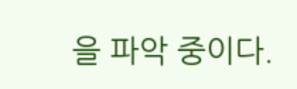을 파악 중이다.